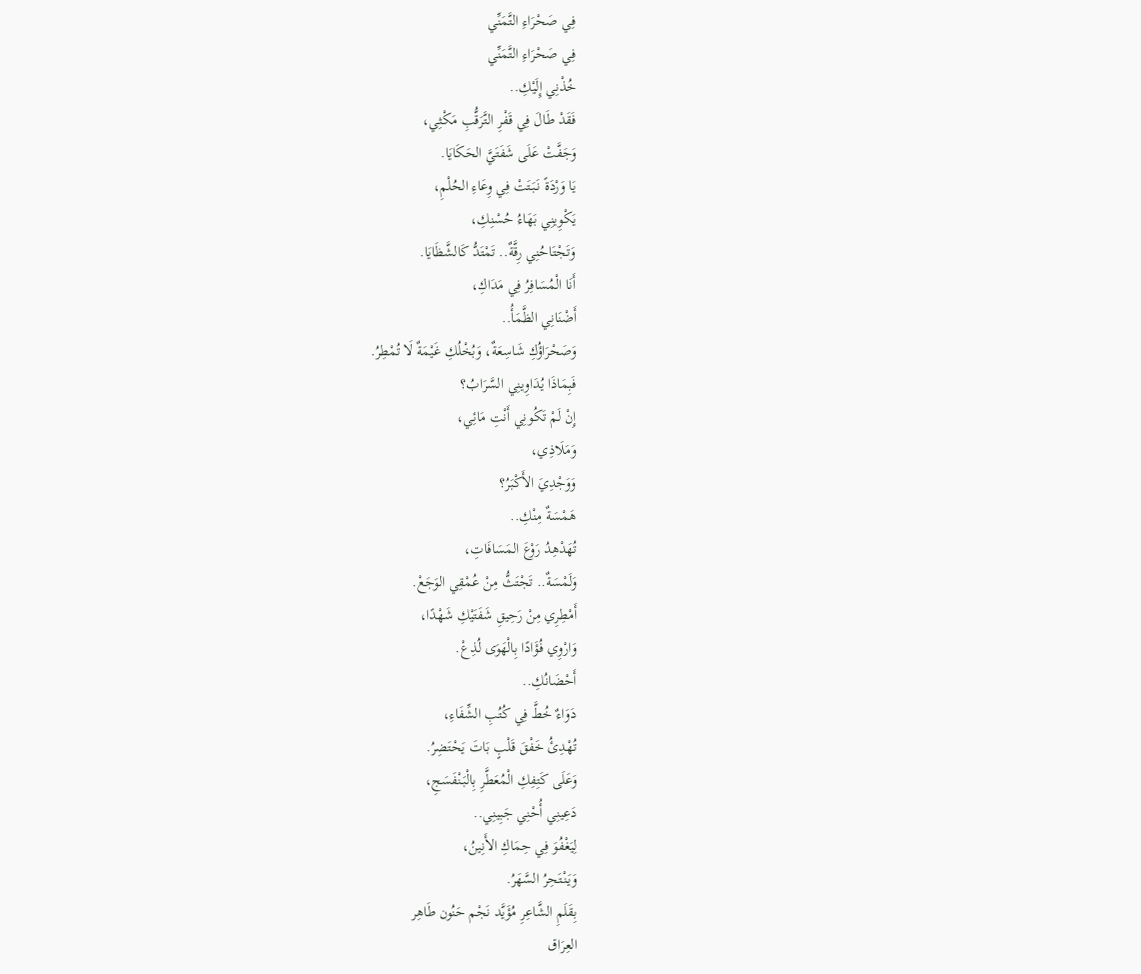فِي صَحْرَاءِ التَّمَنِّي
فِي صَحْرَاءِ التَّمَنِّي
خُذْنِي إِلَيْكِ..
فَقَدْ طَالَ فِي قَفْرِ التَّرَقُّبِ مَكْثِي،
وَجَفَّتْ عَلَى شَفَتَيَّ الحَكَايَا.
يَا وَرْدَةً نَبَتَتْ فِي وِعَاءِ الحُلْمِ،
يَكْوِينِي بَهَاءُ حُسْنِكِ،
وَتَجْتَاحُنِي رِقَّةٌ.. تَمْتَدُّ كَالشَّظَايَا.
أَنَا الْمُسَافِرُ فِي مَدَاكِ،
أَضْنَانِي الظَّمَأُ..
وَصَحْرَاؤُكِ شَاسِعَةٌ، وَبُخْلُكِ غَيْمَةٌ لَا تُمْطِرُ.
فَبِمَاذَا يُدَاوِينِي السَّرَابُ؟
إِنْ لَمْ تَكُونِي أَنْتِ مَائِي،
وَمَلَاذِي،
وَوَجْدِيَ الأَكْبَرُ؟
هَمْسَةٌ مِنْكِ..
تُهَدْهِدُ رَوْعَ المَسَافَاتِ،
وَلَمْسَةٌ.. تَجْتَثُّ مِنْ عُمْقِي الوَجَعْ.
أَمْطِرِي مِنْ رَحِيقِ شَفَتَيْكِ شَهْدًا،
وَارْوِي فُؤَادًا بِالْهَوَى لُذِعْ.
أَحْضَانُكِ..
دَوَاءٌ خُطَّ فِي كُتُبِ الشِّفَاءِ،
تُهْدِئُ خَفْقَ قَلْبٍ بَاتَ يَحْتَضِرُ.
وَعَلَى كَتِفِكِ الْمُعَطَّرِ بِالْبَنْفَسَجِ،
دَعِينِي أُحْنِي جَبِينِي..
لِيَغْفُوَ فِي حِمَاكِ الأَنِينُ،
وَيَنْتَحِرُ السَّهَرُ.
بِقَلَمِ الشَّاعِرِ مُؤَيَّد نَجْم حَنُون طَاهِر
العِرَاق